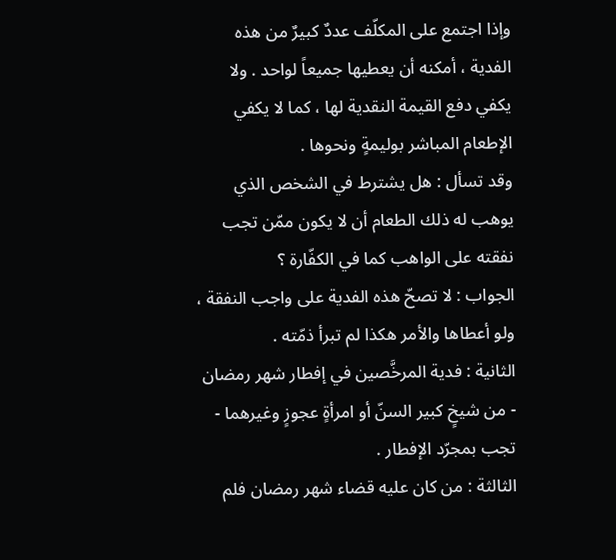وإذا اجتمع على المكلّف عددٌ كبيرٌ من هذه الفدية ، أمكنه أن يعطيها جميعاً لواحد . ولا يكفي دفع القيمة النقدية لها ، كما لا يكفي الإطعام المباشر بوليمةٍ ونحوها .
وقد تسأل : هل يشترط في الشخص الذي يوهب له ذلك الطعام أن لا يكون ممّن تجب نفقته على الواهب كما في الكفّارة ؟
الجواب : لا تصحّ هذه الفدية على واجب النفقة ، ولو أعطاها والأمر هكذا لم تبرأ ذمّته .
الثانية : فدية المرخَّصين في إفطار شهر رمضان - من شيخٍ كبير السنّ أو امرأةٍ عجوزٍ وغيرهما - تجب بمجرّد الإفطار .
الثالثة : من كان عليه قضاء شهر رمضان فلم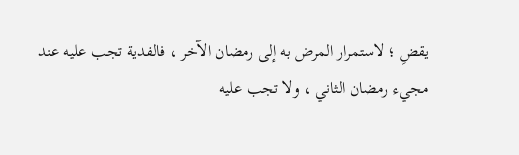يقضِ ؛ لاستمرار المرض به إلى رمضان الآخر ، فالفدية تجب عليه عند مجيء رمضان الثاني ، ولا تجب عليه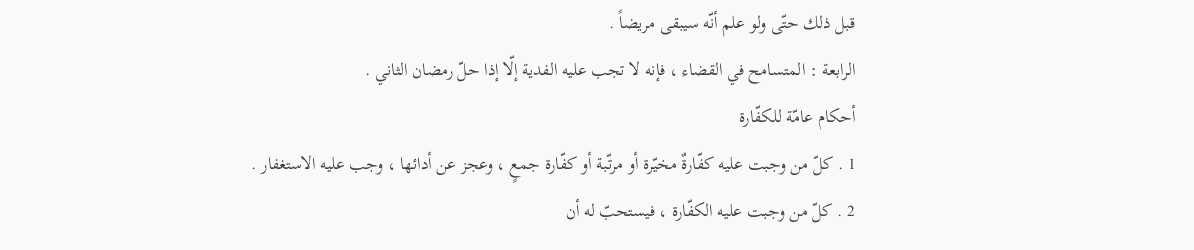قبل ذلك حتّى ولو علم أنّه سيبقى مريضاً .
الرابعة : المتسامح في القضاء ، فإنه لا تجب عليه الفدية إلّا إذا حلّ رمضان الثاني .
أحكام عامّة للكفّارة
1 . كلّ من وجبت عليه كفّارةٌ مخيّرة أو مرتّبة أو كفّارة جمعٍ ، وعجز عن أدائها ، وجب عليه الاستغفار .
2 . كلّ من وجبت عليه الكفّارة ، فيستحبّ له أن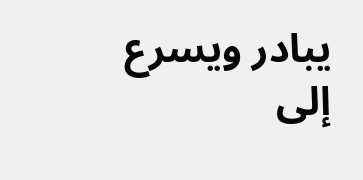يبادر ويسرع إلى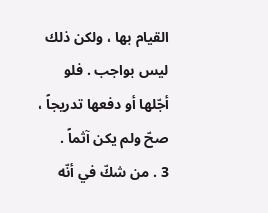القيام بها ، ولكن ذلك ليس بواجب . فلو أجّلها أو دفعها تدريجاً ، صحّ ولم يكن آثماً .
3 . من شكّ في أنّه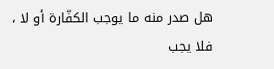هل صدر منه ما يوجب الكفّارة أو لا ، فلا يجب